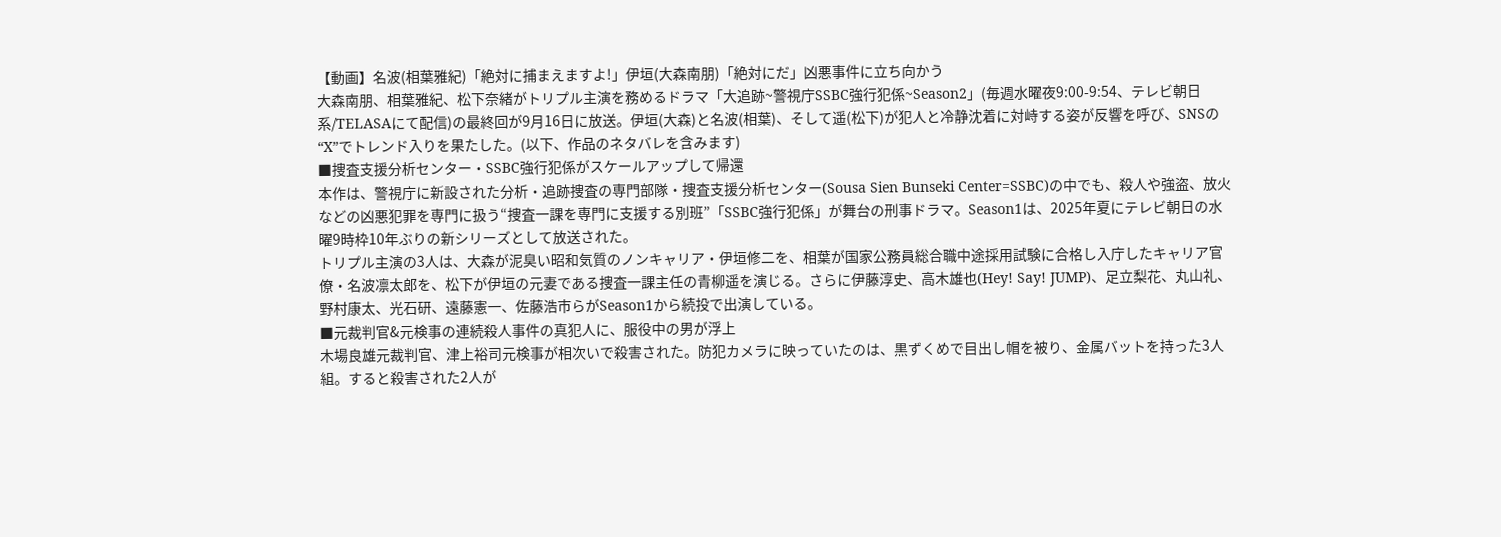【動画】名波(相葉雅紀)「絶対に捕まえますよ!」伊垣(大森南朋)「絶対にだ」凶悪事件に立ち向かう
大森南朋、相葉雅紀、松下奈緒がトリプル主演を務めるドラマ「大追跡~警視庁SSBC強行犯係~Season2」(毎週水曜夜9:00-9:54、テレビ朝日系/TELASAにて配信)の最終回が9月16日に放送。伊垣(大森)と名波(相葉)、そして遥(松下)が犯人と冷静沈着に対峙する姿が反響を呼び、SNSの“X”でトレンド入りを果たした。(以下、作品のネタバレを含みます)
■捜査支援分析センター・SSBC強行犯係がスケールアップして帰還
本作は、警視庁に新設された分析・追跡捜査の専門部隊・捜査支援分析センター(Sousa Sien Bunseki Center=SSBC)の中でも、殺人や強盗、放火などの凶悪犯罪を専門に扱う“捜査一課を専門に支援する別班”「SSBC強行犯係」が舞台の刑事ドラマ。Season1は、2025年夏にテレビ朝日の水曜9時枠10年ぶりの新シリーズとして放送された。
トリプル主演の3人は、大森が泥臭い昭和気質のノンキャリア・伊垣修二を、相葉が国家公務員総合職中途採用試験に合格し入庁したキャリア官僚・名波凛太郎を、松下が伊垣の元妻である捜査一課主任の青柳遥を演じる。さらに伊藤淳史、高木雄也(Hey! Say! JUMP)、足立梨花、丸山礼、野村康太、光石研、遠藤憲一、佐藤浩市らがSeason1から続投で出演している。
■元裁判官&元検事の連続殺人事件の真犯人に、服役中の男が浮上
木場良雄元裁判官、津上裕司元検事が相次いで殺害された。防犯カメラに映っていたのは、黒ずくめで目出し帽を被り、金属バットを持った3人組。すると殺害された2人が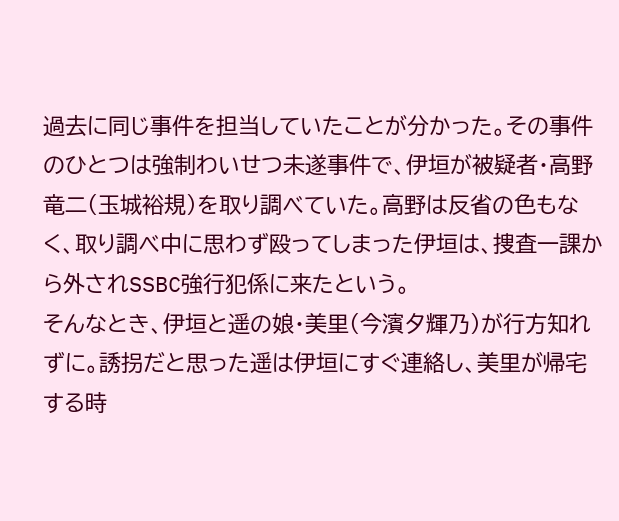過去に同じ事件を担当していたことが分かった。その事件のひとつは強制わいせつ未遂事件で、伊垣が被疑者・高野竜二(玉城裕規)を取り調べていた。高野は反省の色もなく、取り調べ中に思わず殴ってしまった伊垣は、捜査一課から外されSSBC強行犯係に来たという。
そんなとき、伊垣と遥の娘・美里(今濱夕輝乃)が行方知れずに。誘拐だと思った遥は伊垣にすぐ連絡し、美里が帰宅する時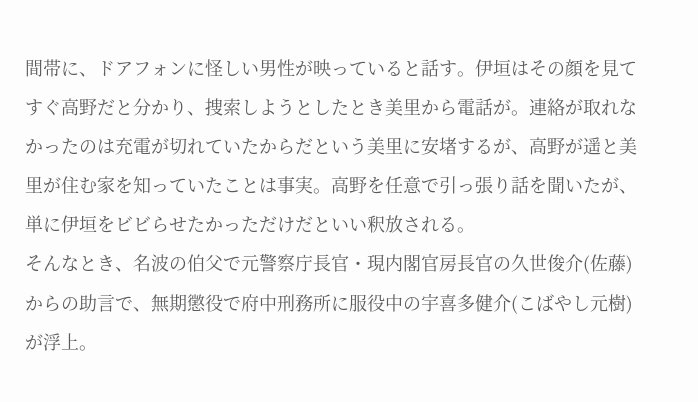間帯に、ドアフォンに怪しい男性が映っていると話す。伊垣はその顔を見てすぐ高野だと分かり、捜索しようとしたとき美里から電話が。連絡が取れなかったのは充電が切れていたからだという美里に安堵するが、高野が遥と美里が住む家を知っていたことは事実。高野を任意で引っ張り話を聞いたが、単に伊垣をビビらせたかっただけだといい釈放される。
そんなとき、名波の伯父で元警察庁長官・現内閣官房長官の久世俊介(佐藤)からの助言で、無期懲役で府中刑務所に服役中の宇喜多健介(こばやし元樹)が浮上。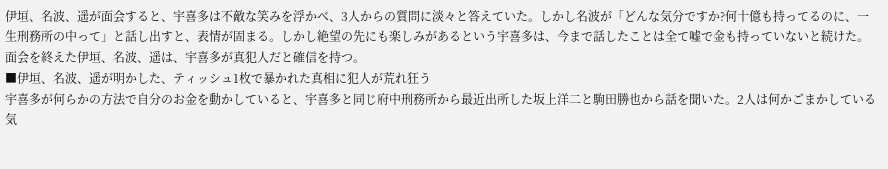伊垣、名波、遥が面会すると、宇喜多は不敵な笑みを浮かべ、3人からの質問に淡々と答えていた。しかし名波が「どんな気分ですか?何十億も持ってるのに、一生刑務所の中って」と話し出すと、表情が固まる。しかし絶望の先にも楽しみがあるという宇喜多は、今まで話したことは全て嘘で金も持っていないと続けた。面会を終えた伊垣、名波、遥は、宇喜多が真犯人だと確信を持つ。
■伊垣、名波、遥が明かした、ティッシュ1枚で暴かれた真相に犯人が荒れ狂う
宇喜多が何らかの方法で自分のお金を動かしていると、宇喜多と同じ府中刑務所から最近出所した坂上洋二と駒田勝也から話を聞いた。2人は何かごまかしている気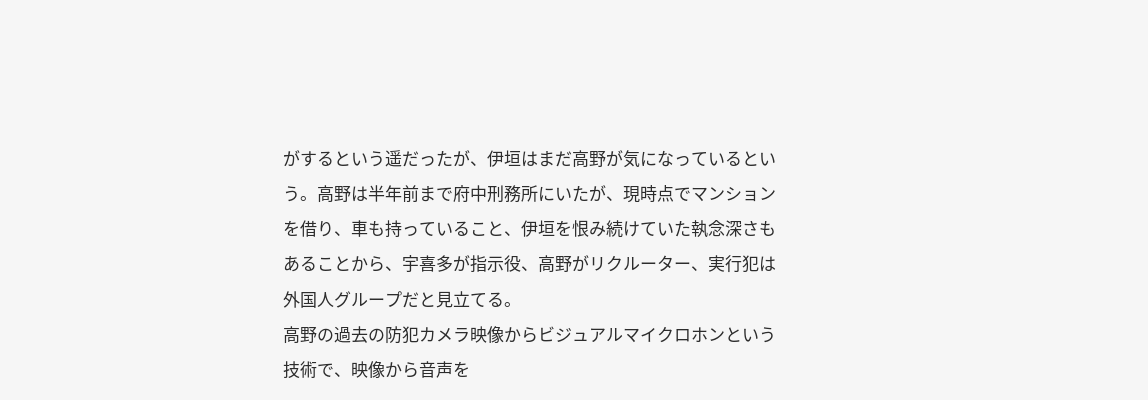がするという遥だったが、伊垣はまだ高野が気になっているという。高野は半年前まで府中刑務所にいたが、現時点でマンションを借り、車も持っていること、伊垣を恨み続けていた執念深さもあることから、宇喜多が指示役、高野がリクルーター、実行犯は外国人グループだと見立てる。
高野の過去の防犯カメラ映像からビジュアルマイクロホンという技術で、映像から音声を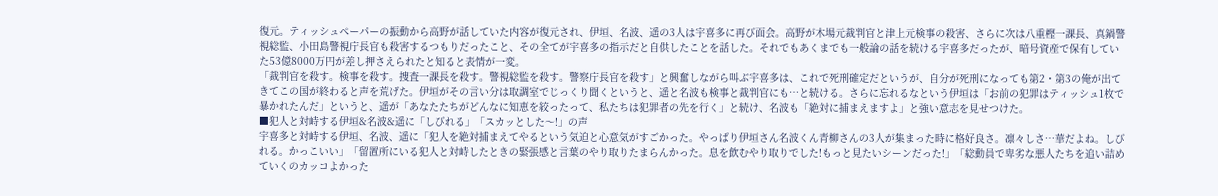復元。ティッシュペーパーの振動から高野が話していた内容が復元され、伊垣、名波、遥の3人は宇喜多に再び面会。高野が木場元裁判官と津上元検事の殺害、さらに次は八重樫一課長、真鍋警視総監、小田島警視庁長官も殺害するつもりだったこと、その全てが宇喜多の指示だと自供したことを話した。それでもあくまでも一般論の話を続ける宇喜多だったが、暗号資産で保有していた53億8000万円が差し押さえられたと知ると表情が一変。
「裁判官を殺す。検事を殺す。捜査一課長を殺す。警視総監を殺す。警察庁長官を殺す」と興奮しながら叫ぶ宇喜多は、これで死刑確定だというが、自分が死刑になっても第2・第3の俺が出てきてこの国が終わると声を荒げた。伊垣がその言い分は取調室でじっくり聞くというと、遥と名波も検事と裁判官にも…と続ける。さらに忘れるなという伊垣は「お前の犯罪はティッシュ1枚で暴かれたんだ」というと、遥が「あなたたちがどんなに知恵を絞ったって、私たちは犯罪者の先を行く」と続け、名波も「絶対に捕まえますよ」と強い意志を見せつけた。
■犯人と対峙する伊垣&名波&遥に「しびれる」「スカッとした〜!」の声
宇喜多と対峙する伊垣、名波、遥に「犯人を絶対捕まえてやるという気迫と心意気がすごかった。やっぱり伊垣さん名波くん青柳さんの3人が集まった時に格好良さ。凛々しさ…華だよね。しびれる。かっこいい」「留置所にいる犯人と対峙したときの緊張感と言葉のやり取りたまらんかった。息を飲むやり取りでした!もっと見たいシーンだった!」「総動員で卑劣な悪人たちを追い詰めていくのカッコよかった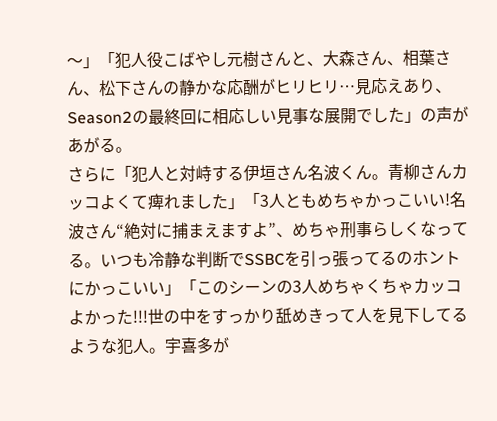〜」「犯人役こばやし元樹さんと、大森さん、相葉さん、松下さんの静かな応酬がヒリヒリ…見応えあり、Season2の最終回に相応しい見事な展開でした」の声があがる。
さらに「犯人と対峙する伊垣さん名波くん。青柳さんカッコよくて痺れました」「3人ともめちゃかっこいい!名波さん“絶対に捕まえますよ”、めちゃ刑事らしくなってる。いつも冷静な判断でSSBCを引っ張ってるのホントにかっこいい」「このシーンの3人めちゃくちゃカッコよかった!!!世の中をすっかり舐めきって人を見下してるような犯人。宇喜多が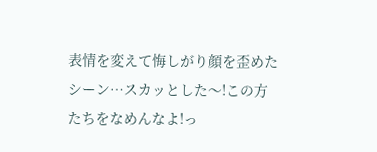表情を変えて悔しがり顔を歪めたシーン…スカッとした〜!この方たちをなめんなよ!っ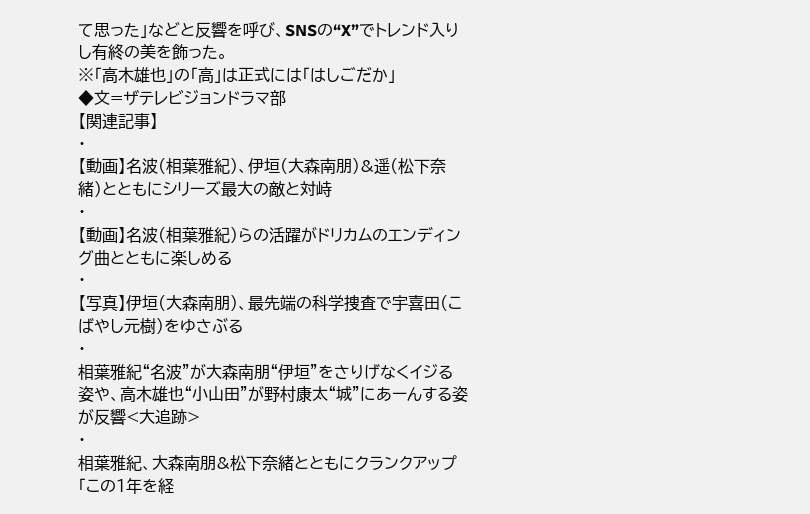て思った」などと反響を呼び、SNSの“X”でトレンド入りし有終の美を飾った。
※「高木雄也」の「高」は正式には「はしごだか」
◆文=ザテレビジョンドラマ部
【関連記事】
・
【動画】名波(相葉雅紀)、伊垣(大森南朋)&遥(松下奈緒)とともにシリーズ最大の敵と対峙
・
【動画】名波(相葉雅紀)らの活躍がドリカムのエンディング曲とともに楽しめる
・
【写真】伊垣(大森南朋)、最先端の科学捜査で宇喜田(こばやし元樹)をゆさぶる
・
相葉雅紀“名波”が大森南朋“伊垣”をさりげなくイジる姿や、高木雄也“小山田”が野村康太“城”にあーんする姿が反響<大追跡>
・
相葉雅紀、大森南朋&松下奈緒とともにクランクアップ「この1年を経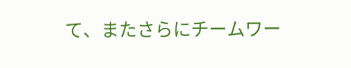て、またさらにチームワー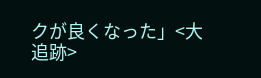クが良くなった」<大追跡>